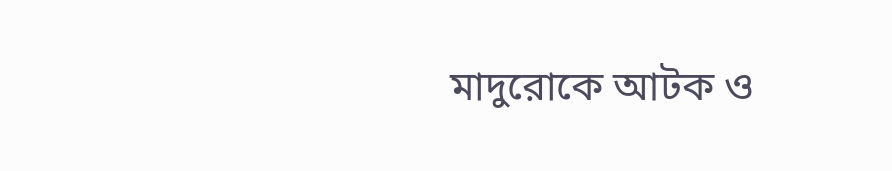মাদুরোকে আটক ও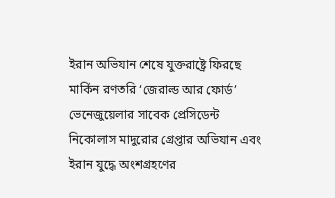ইরান অভিযান শেষে যুক্তরাষ্ট্রে ফিরছে মার্কিন রণতরি ‘জেরাল্ড আর ফোর্ড’
ভেনেজুয়েলার সাবেক প্রেসিডেন্ট নিকোলাস মাদুরোর গ্রেপ্তার অভিযান এবং ইরান যুদ্ধে অংশগ্রহণের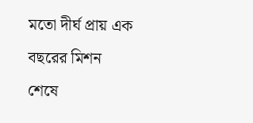মতো দীর্ঘ প্রায় এক বছরের মিশন শেষে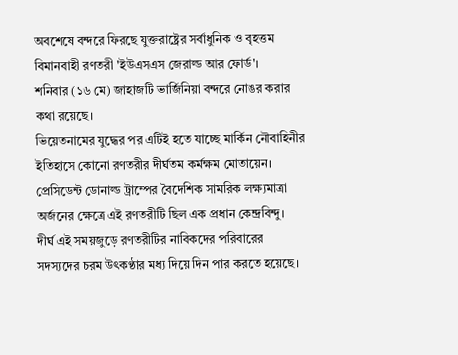অবশেষে বন্দরে ফিরছে যুক্তরাষ্ট্রের সর্বাধুনিক ও বৃহত্তম বিমানবাহী রণতরী 'ইউএসএস জেরাল্ড আর ফোর্ড'।
শনিবার (১৬ মে) জাহাজটি ভার্জিনিয়া বন্দরে নোঙর করার কথা রয়েছে।
ভিয়েতনামের যুদ্ধের পর এটিই হতে যাচ্ছে মার্কিন নৌবাহিনীর ইতিহাসে কোনো রণতরীর দীর্ঘতম কর্মক্ষম মোতায়েন। প্রেসিডেন্ট ডোনাল্ড ট্রাম্পের বৈদেশিক সামরিক লক্ষ্যমাত্রা অর্জনের ক্ষেত্রে এই রণতরীটি ছিল এক প্রধান কেন্দ্রবিন্দু।
দীর্ঘ এই সময়জুড়ে রণতরীটির নাবিকদের পরিবারের সদস্যদের চরম উৎকণ্ঠার মধ্য দিয়ে দিন পার করতে হয়েছে।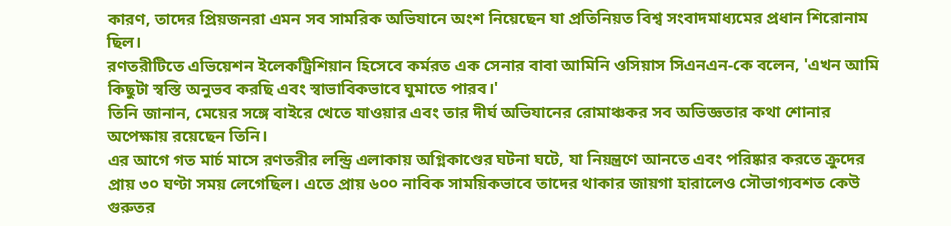কারণ, তাদের প্রিয়জনরা এমন সব সামরিক অভিযানে অংশ নিয়েছেন যা প্রতিনিয়ত বিশ্ব সংবাদমাধ্যমের প্রধান শিরোনাম ছিল।
রণতরীটিতে এভিয়েশন ইলেকট্রিশিয়ান হিসেবে কর্মরত এক সেনার বাবা আমিনি ওসিয়াস সিএনএন-কে বলেন, 'এখন আমি কিছুটা স্বস্তি অনুভব করছি এবং স্বাভাবিকভাবে ঘুমাতে পারব।'
তিনি জানান, মেয়ের সঙ্গে বাইরে খেতে যাওয়ার এবং তার দীর্ঘ অভিযানের রোমাঞ্চকর সব অভিজ্ঞতার কথা শোনার অপেক্ষায় রয়েছেন তিনি।
এর আগে গত মার্চ মাসে রণতরীর লন্ড্রি এলাকায় অগ্নিকাণ্ডের ঘটনা ঘটে, যা নিয়ন্ত্রণে আনতে এবং পরিষ্কার করতে ক্রুদের প্রায় ৩০ ঘণ্টা সময় লেগেছিল। এতে প্রায় ৬০০ নাবিক সাময়িকভাবে তাদের থাকার জায়গা হারালেও সৌভাগ্যবশত কেউ গুরুতর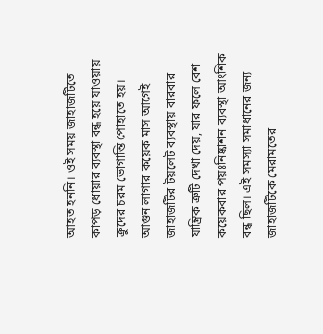আহত হননি। ওই সময় জাহাজটিতে কাপড় ধোয়ার ব্যবস্থা বন্ধ হয়ে যাওয়ায় ক্রুদের চরম ভোগান্তি পোহাতে হয়।
আগুন লাগার কয়েক মাস আগেই জাহাজটির টয়লেট ব্যবস্থায় বারবার যান্ত্রিক ত্রুটি দেখা দেয়, যার ফলে বেশ কয়েকবার পয়ঃনিষ্কাশন ব্যবস্থা আংশিক বন্ধ ছিল। এই সমস্যা সমাধানের জন্য জাহাজটিকে মেরামতের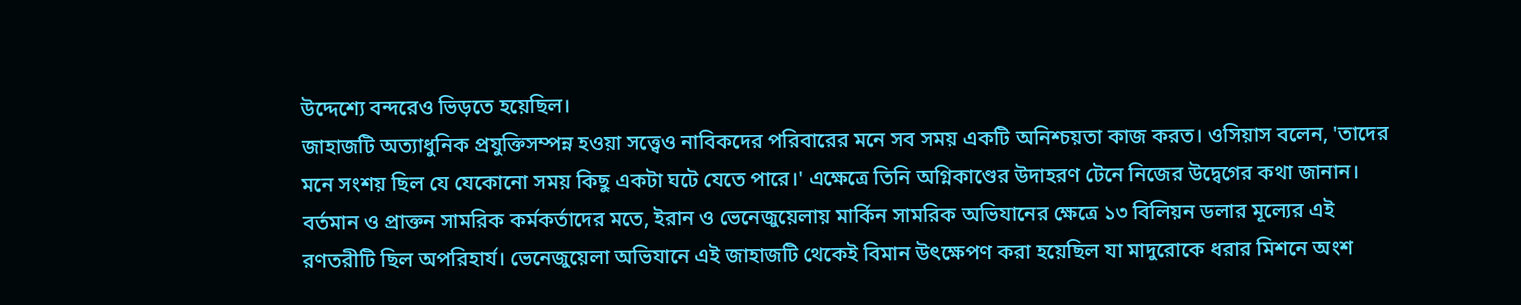উদ্দেশ্যে বন্দরেও ভিড়তে হয়েছিল।
জাহাজটি অত্যাধুনিক প্রযুক্তিসম্পন্ন হওয়া সত্ত্বেও নাবিকদের পরিবারের মনে সব সময় একটি অনিশ্চয়তা কাজ করত। ওসিয়াস বলেন, 'তাদের মনে সংশয় ছিল যে যেকোনো সময় কিছু একটা ঘটে যেতে পারে।' এক্ষেত্রে তিনি অগ্নিকাণ্ডের উদাহরণ টেনে নিজের উদ্বেগের কথা জানান।
বর্তমান ও প্রাক্তন সামরিক কর্মকর্তাদের মতে, ইরান ও ভেনেজুয়েলায় মার্কিন সামরিক অভিযানের ক্ষেত্রে ১৩ বিলিয়ন ডলার মূল্যের এই রণতরীটি ছিল অপরিহার্য। ভেনেজুয়েলা অভিযানে এই জাহাজটি থেকেই বিমান উৎক্ষেপণ করা হয়েছিল যা মাদুরোকে ধরার মিশনে অংশ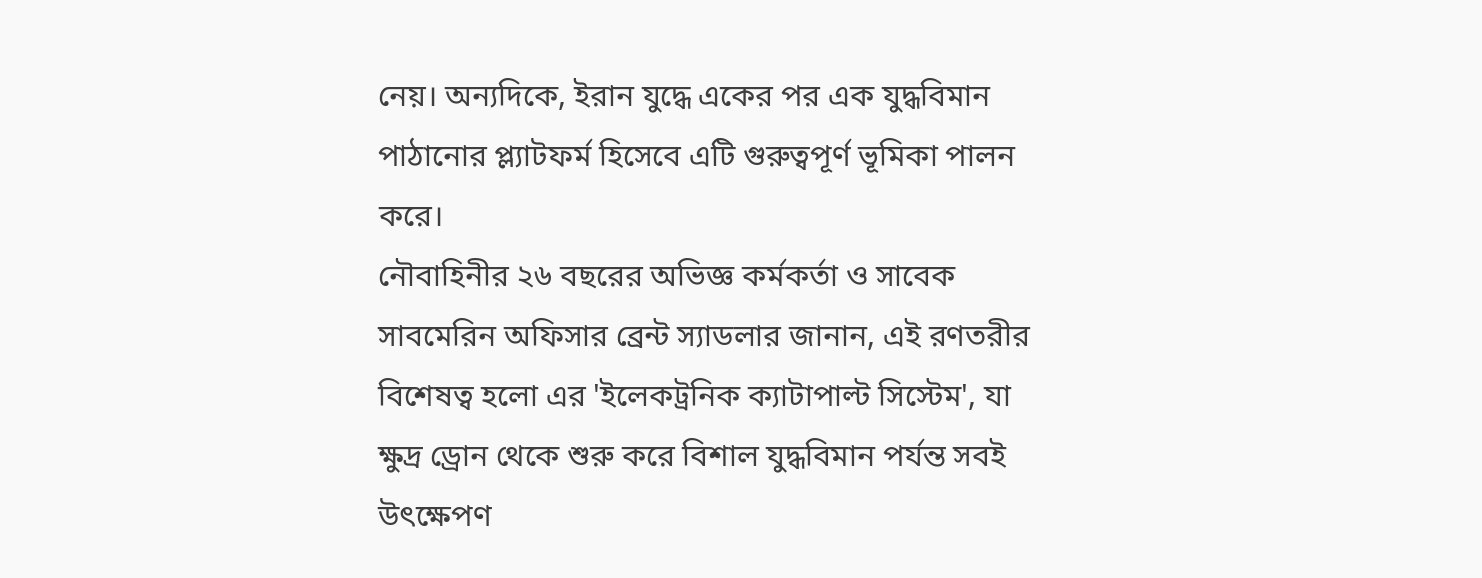নেয়। অন্যদিকে, ইরান যুদ্ধে একের পর এক যুদ্ধবিমান পাঠানোর প্ল্যাটফর্ম হিসেবে এটি গুরুত্বপূর্ণ ভূমিকা পালন করে।
নৌবাহিনীর ২৬ বছরের অভিজ্ঞ কর্মকর্তা ও সাবেক সাবমেরিন অফিসার ব্রেন্ট স্যাডলার জানান, এই রণতরীর বিশেষত্ব হলো এর 'ইলেকট্রনিক ক্যাটাপাল্ট সিস্টেম', যা ক্ষুদ্র ড্রোন থেকে শুরু করে বিশাল যুদ্ধবিমান পর্যন্ত সবই উৎক্ষেপণ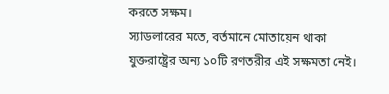করতে সক্ষম।
স্যাডলারের মতে, বর্তমানে মোতায়েন থাকা যুক্তরাষ্ট্রের অন্য ১০টি রণতরীর এই সক্ষমতা নেই।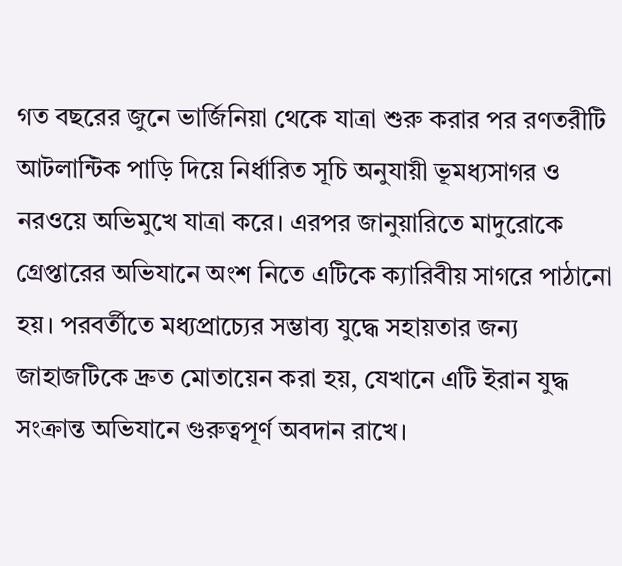গত বছরের জুনে ভার্জিনিয়া থেকে যাত্রা শুরু করার পর রণতরীটি আটলান্টিক পাড়ি দিয়ে নির্ধারিত সূচি অনুযায়ী ভূমধ্যসাগর ও নরওয়ে অভিমুখে যাত্রা করে। এরপর জানুয়ারিতে মাদুরোকে গ্রেপ্তারের অভিযানে অংশ নিতে এটিকে ক্যারিবীয় সাগরে পাঠানো হয়। পরবর্তীতে মধ্যপ্রাচ্যের সম্ভাব্য যুদ্ধে সহায়তার জন্য জাহাজটিকে দ্রুত মোতায়েন করা হয়, যেখানে এটি ইরান যুদ্ধ সংক্রান্ত অভিযানে গুরুত্বপূর্ণ অবদান রাখে।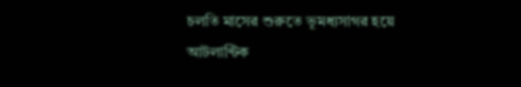চলতি মাসের শুরুতে ভূমধ্যসাগর হয়ে আটলান্টিক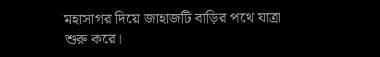মহাসাগর দিয়ে জাহাজটি বাড়ির পথে যাত্রা শুরু করে।